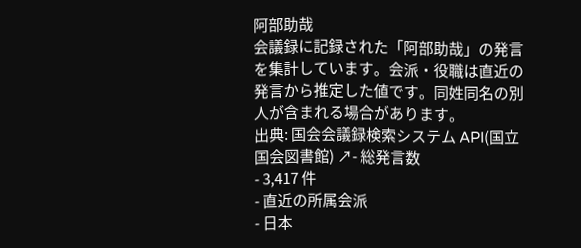阿部助哉
会議録に記録された「阿部助哉」の発言を集計しています。会派・役職は直近の発言から推定した値です。同姓同名の別人が含まれる場合があります。
出典: 国会会議録検索システム API(国立国会図書館) ↗- 総発言数
- 3,417 件
- 直近の所属会派
- 日本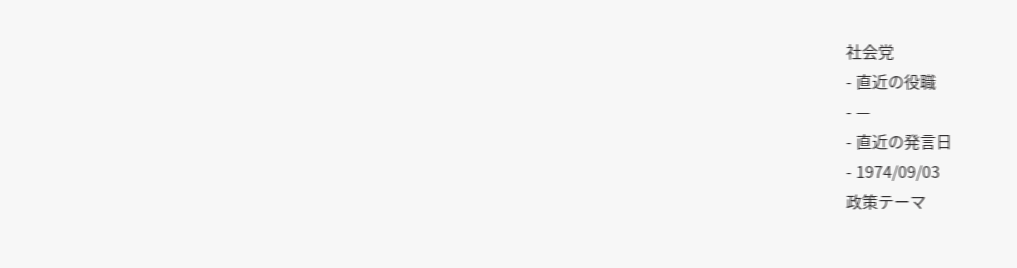社会党
- 直近の役職
- —
- 直近の発言日
- 1974/09/03
政策テーマ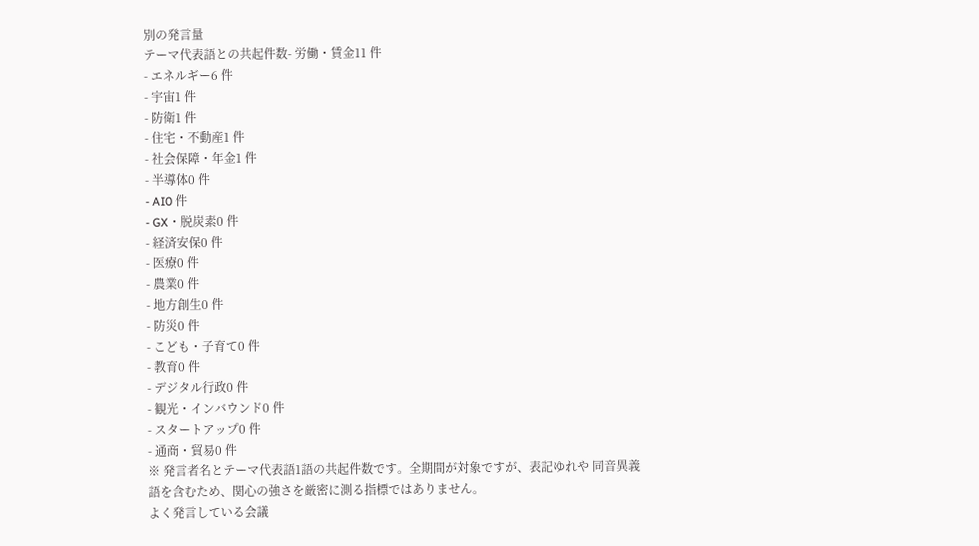別の発言量
テーマ代表語との共起件数- 労働・賃金11 件
- エネルギー6 件
- 宇宙1 件
- 防衛1 件
- 住宅・不動産1 件
- 社会保障・年金1 件
- 半導体0 件
- AI0 件
- GX・脱炭素0 件
- 経済安保0 件
- 医療0 件
- 農業0 件
- 地方創生0 件
- 防災0 件
- こども・子育て0 件
- 教育0 件
- デジタル行政0 件
- 観光・インバウンド0 件
- スタートアップ0 件
- 通商・貿易0 件
※ 発言者名とテーマ代表語1語の共起件数です。全期間が対象ですが、表記ゆれや 同音異義語を含むため、関心の強さを厳密に測る指標ではありません。
よく発言している会議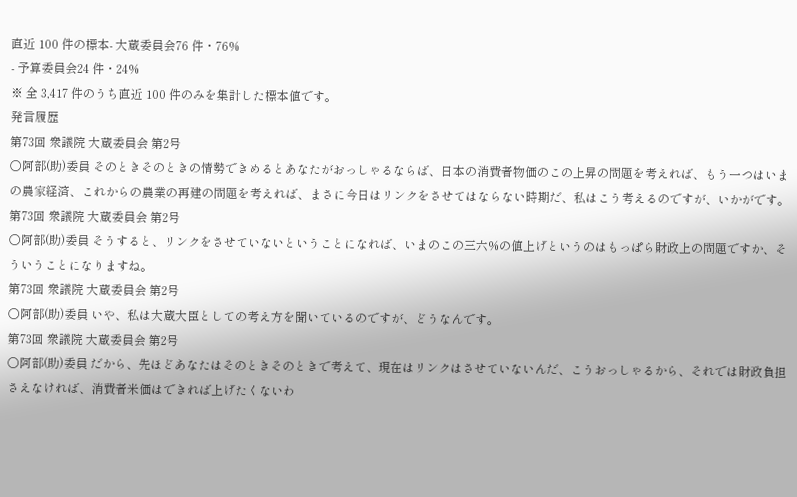直近 100 件の標本- 大蔵委員会76 件・76%
- 予算委員会24 件・24%
※ 全 3,417 件のうち直近 100 件のみを集計した標本値です。
発言履歴
第73回 衆議院 大蔵委員会 第2号
○阿部(助)委員 そのときそのときの情勢できめるとあなたがおっしゃるならば、日本の消費者物価のこの上昇の問題を考えれば、もう一つはいまの農家経済、これからの農業の再建の問題を考えれば、まさに今日はリンクをさせてはならない時期だ、私はこう考えるのですが、いかがです。
第73回 衆議院 大蔵委員会 第2号
○阿部(助)委員 そうすると、リンクをさせていないということになれば、いまのこの三六%の値上げというのはもっぱら財政上の問題ですか、そういうことになりますね。
第73回 衆議院 大蔵委員会 第2号
○阿部(助)委員 いや、私は大蔵大臣としての考え方を聞いているのですが、どうなんです。
第73回 衆議院 大蔵委員会 第2号
○阿部(助)委員 だから、先ほどあなたはそのときそのときで考えて、現在はリンクはさせていないんだ、こうおっしゃるから、それでは財政負担さえなければ、消費者米価はできれば上げたくないわ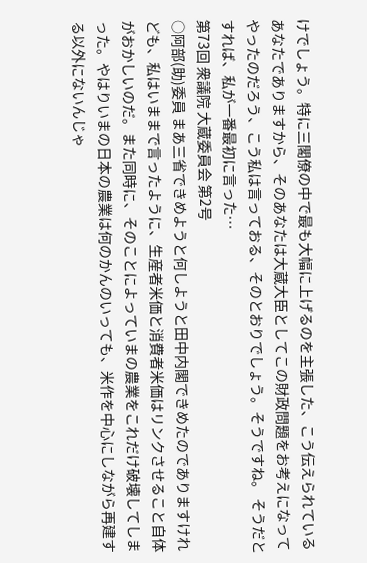けでしょう。特に三閣僚の中で最も大幅に上げるのを主張した、こう伝えられているあなたでありますから、そのあなたは大蔵大臣としてこの財政問題をお考えになってやったのだろう、こう私は言っておる、そのとおりでしょう。そうですね。 そうだとすれば、私が一番最初に言った…
第73回 衆議院 大蔵委員会 第2号
○阿部(助)委員 まあ三省できめようと何しようと田中内閣できめたのでありますけれども、私はいままで言ったように、生産者米価と消費者米価はリンクさせること自体がおかしいのだ。また同時に、そのことによっていまの農業をこれだけ破壊してしまった。やはりいまの日本の農業は何のかんのいっても、米作を中心にしながら再建する以外にないんじゃ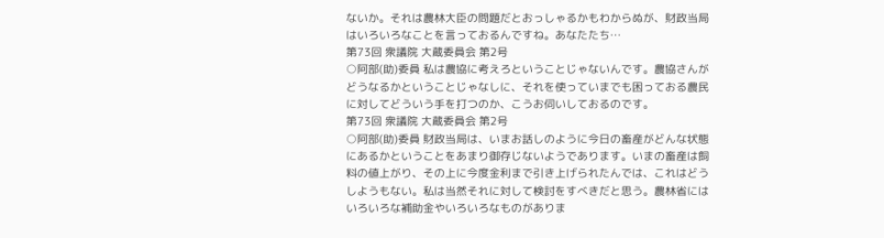ないか。それは農林大臣の問題だとおっしゃるかもわからぬが、財政当局はいろいろなことを言っておるんですね。あなたたち…
第73回 衆議院 大蔵委員会 第2号
○阿部(助)委員 私は農協に考えろということじゃないんです。農協さんがどうなるかということじゃなしに、それを使っていまでも困っておる農民に対してどういう手を打つのか、こうお伺いしておるのです。
第73回 衆議院 大蔵委員会 第2号
○阿部(助)委員 財政当局は、いまお話しのように今日の畜産がどんな状態にあるかということをあまり御存じないようであります。いまの畜産は飼料の値上がり、その上に今度金利まで引き上げられたんでは、これはどうしようもない。私は当然それに対して検討をすべきだと思う。農林省にはいろいろな補助金やいろいろなものがありま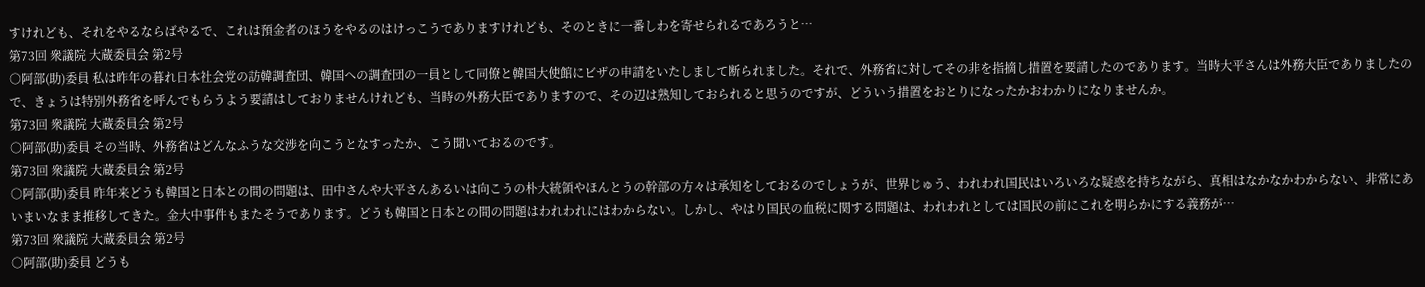すけれども、それをやるならばやるで、これは預金者のほうをやるのはけっこうでありますけれども、そのときに一番しわを寄せられるであろうと…
第73回 衆議院 大蔵委員会 第2号
○阿部(助)委員 私は昨年の暮れ日本社会党の訪韓調査団、韓国への調査団の一員として同僚と韓国大使館にビザの申請をいたしまして断られました。それで、外務省に対してその非を指摘し措置を要請したのであります。当時大平さんは外務大臣でありましたので、きょうは特別外務省を呼んでもらうよう要請はしておりませんけれども、当時の外務大臣でありますので、その辺は熟知しておられると思うのですが、どういう措置をおとりになったかおわかりになりませんか。
第73回 衆議院 大蔵委員会 第2号
○阿部(助)委員 その当時、外務省はどんなふうな交渉を向こうとなすったか、こう聞いておるのです。
第73回 衆議院 大蔵委員会 第2号
○阿部(助)委員 昨年来どうも韓国と日本との間の問題は、田中さんや大平さんあるいは向こうの朴大統領やほんとうの幹部の方々は承知をしておるのでしょうが、世界じゅう、われわれ国民はいろいろな疑惑を持ちながら、真相はなかなかわからない、非常にあいまいなまま推移してきた。金大中事件もまたそうであります。どうも韓国と日本との間の問題はわれわれにはわからない。しかし、やはり国民の血税に関する問題は、われわれとしては国民の前にこれを明らかにする義務が…
第73回 衆議院 大蔵委員会 第2号
○阿部(助)委員 どうも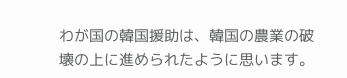わが国の韓国援助は、韓国の農業の破壊の上に進められたように思います。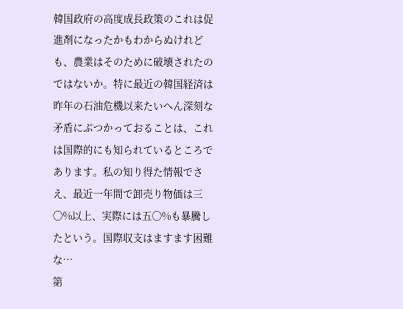韓国政府の高度成長政策のこれは促進剤になったかもわからぬけれども、農業はそのために破壊されたのではないか。特に最近の韓国経済は昨年の石油危機以来たいへん深刻な矛盾にぶつかっておることは、これは国際的にも知られているところであります。私の知り得た情報でさえ、最近一年間で卸売り物価は三〇%以上、実際には五〇%も暴騰したという。国際収支はますます困難な…
第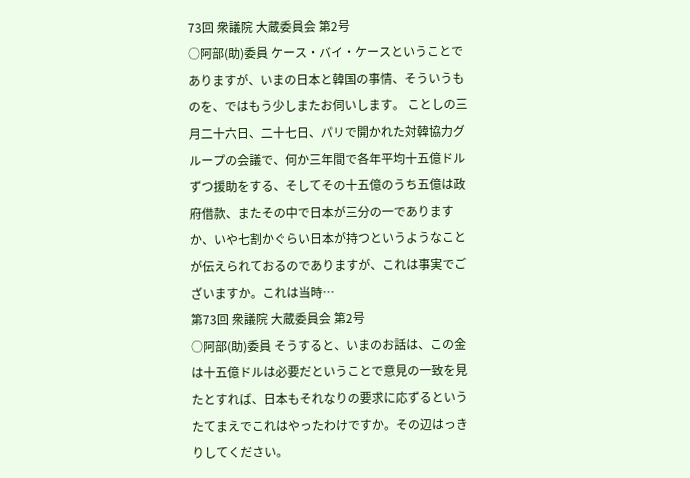73回 衆議院 大蔵委員会 第2号
○阿部(助)委員 ケース・バイ・ケースということでありますが、いまの日本と韓国の事情、そういうものを、ではもう少しまたお伺いします。 ことしの三月二十六日、二十七日、パリで開かれた対韓協力グループの会議で、何か三年間で各年平均十五億ドルずつ援助をする、そしてその十五億のうち五億は政府借款、またその中で日本が三分の一でありますか、いや七割かぐらい日本が持つというようなことが伝えられておるのでありますが、これは事実でございますか。これは当時…
第73回 衆議院 大蔵委員会 第2号
○阿部(助)委員 そうすると、いまのお話は、この金は十五億ドルは必要だということで意見の一致を見たとすれば、日本もそれなりの要求に応ずるというたてまえでこれはやったわけですか。その辺はっきりしてください。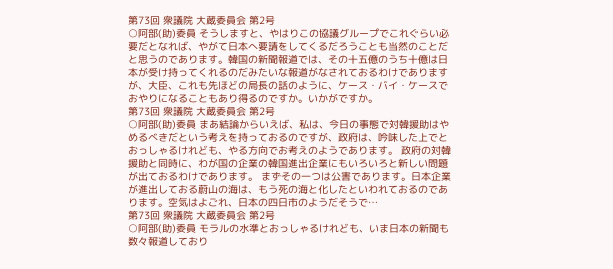第73回 衆議院 大蔵委員会 第2号
○阿部(助)委員 そうしますと、やはりこの協議グループでこれぐらい必要だとなれば、やがて日本へ要請をしてくるだろうことも当然のことだと思うのであります。韓国の新聞報道では、その十五億のうち十億は日本が受け持ってくれるのだみたいな報道がなされておるわけでありますが、大臣、これも先ほどの局長の話のように、ケース・バイ・ケースでおやりになることもあり得るのですか。いかがですか。
第73回 衆議院 大蔵委員会 第2号
○阿部(助)委員 まあ結論からいえば、私は、今日の事態で対韓援助はやめるべきだという考えを持っておるのですが、政府は、吟味した上でとおっしゃるけれども、やる方向でお考えのようであります。 政府の対韓援助と同時に、わが国の企業の韓国進出企業にもいろいろと新しい問題が出ておるわけであります。 まずその一つは公害であります。日本企業が進出しておる蔚山の海は、もう死の海と化したといわれておるのであります。空気はよごれ、日本の四日市のようだそうで…
第73回 衆議院 大蔵委員会 第2号
○阿部(助)委員 モラルの水準とおっしゃるけれども、いま日本の新聞も数々報道しており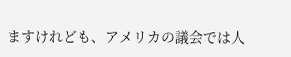ますけれども、アメリカの議会では人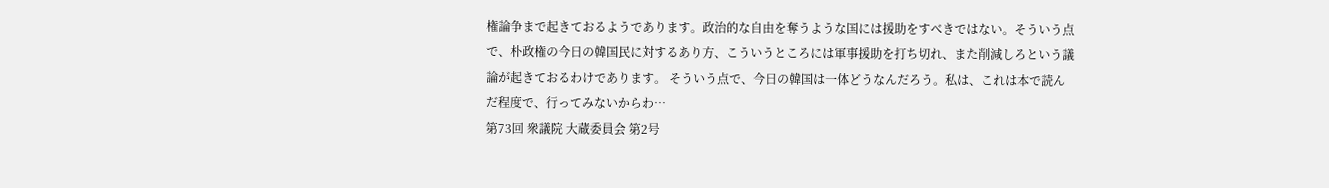権論争まで起きておるようであります。政治的な自由を奪うような国には援助をすべきではない。そういう点で、朴政権の今日の韓国民に対するあり方、こういうところには軍事援助を打ち切れ、また削減しろという議論が起きておるわけであります。 そういう点で、今日の韓国は一体どうなんだろう。私は、これは本で読んだ程度で、行ってみないからわ…
第73回 衆議院 大蔵委員会 第2号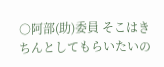○阿部(助)委員 そこはきちんとしてもらいたいの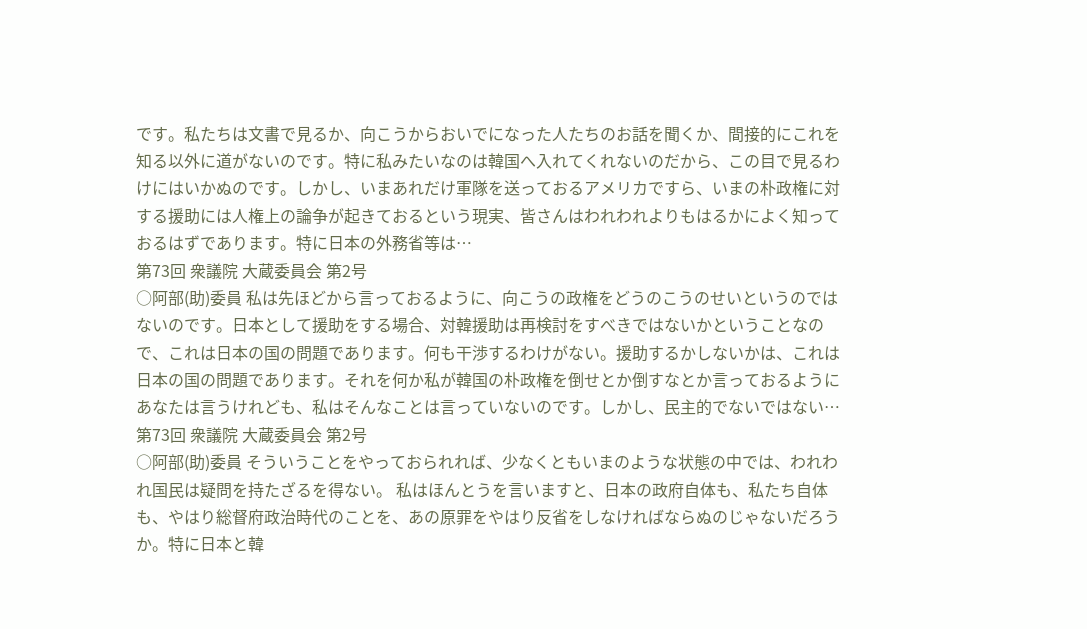です。私たちは文書で見るか、向こうからおいでになった人たちのお話を聞くか、間接的にこれを知る以外に道がないのです。特に私みたいなのは韓国へ入れてくれないのだから、この目で見るわけにはいかぬのです。しかし、いまあれだけ軍隊を送っておるアメリカですら、いまの朴政権に対する援助には人権上の論争が起きておるという現実、皆さんはわれわれよりもはるかによく知っておるはずであります。特に日本の外務省等は…
第73回 衆議院 大蔵委員会 第2号
○阿部(助)委員 私は先ほどから言っておるように、向こうの政権をどうのこうのせいというのではないのです。日本として援助をする場合、対韓援助は再検討をすべきではないかということなので、これは日本の国の問題であります。何も干渉するわけがない。援助するかしないかは、これは日本の国の問題であります。それを何か私が韓国の朴政権を倒せとか倒すなとか言っておるようにあなたは言うけれども、私はそんなことは言っていないのです。しかし、民主的でないではない…
第73回 衆議院 大蔵委員会 第2号
○阿部(助)委員 そういうことをやっておられれば、少なくともいまのような状態の中では、われわれ国民は疑問を持たざるを得ない。 私はほんとうを言いますと、日本の政府自体も、私たち自体も、やはり総督府政治時代のことを、あの原罪をやはり反省をしなければならぬのじゃないだろうか。特に日本と韓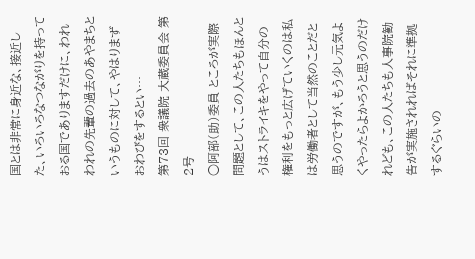国とは非常に身近な、接近した、いろいろなつながりを持っておる国でありますだけに、われわれの先輩の過去のあやまちというものに対して、やはりまずおわびをするとい…
第73回 衆議院 大蔵委員会 第2号
○阿部(助)委員 ところが実際問題として、この人たちもほんとうはストライキをやって自分の権利をもっと広げていくのは私は労働者として当然のことだと思うのですが、もう少し元気よくやったらよかろうと思うのだけれども、この人たちも人事院勧告が実施されればそれに準拠するぐらいの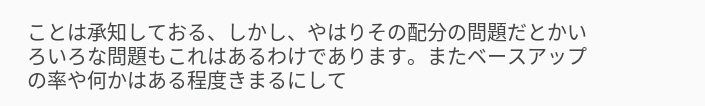ことは承知しておる、しかし、やはりその配分の問題だとかいろいろな問題もこれはあるわけであります。またベースアップの率や何かはある程度きまるにして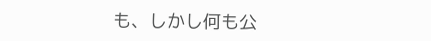も、しかし何も公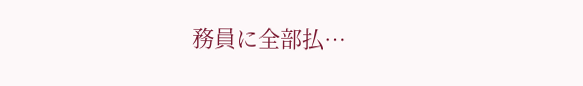務員に全部払…